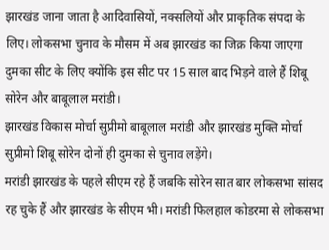झारखंड जाना जाता है आदिवासियों, नक्सलियों और प्राकृतिक संपदा के लिए। लोकसभा चुनाव के मौसम में अब झारखंड का जिक्र किया जाएगा दुमका सीट के लिए क्योंकि इस सीट पर 15 साल बाद भिड़ने वाले हैं शिबू सोरेन और बाबूलाल मरांडी।
झारखंड विकास मोर्चा सुप्रीमो बाबूलाल मरांडी और झारखंड मुक्ति मोर्चा सुप्रीमो शिबू सोरेन दोनों ही दुमका से चुनाव लड़ेंगे।
मरांडी झारखंड के पहले सीएम रहे हैं जबकि सोरेन सात बार लोकसभा सांसद रह चुके हैं और झारखंड के सीएम भी। मरांडी फिलहाल कोडरमा से लोकसभा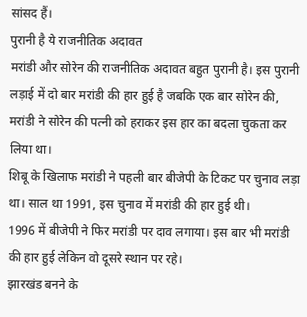सांसद हैं।
पुरानी है ये राजनीतिक अदावत
मरांडी और सोरेन की राजनीतिक अदावत बहुत पुरानी है। इस पुरानी लड़ाई में दो बार मरांडी की हार हुई है जबकि एक बार सोरेन की, मरांडी ने सोरेन की पत्नी को हराकर इस हार का बदला चुकता कर लिया था।
शिबू के खिलाफ मरांडी ने पहली बार बीजेपी के टिकट पर चुनाव लड़ा था। साल था 1991, इस चुनाव में मरांडी की हार हुई थी।
1996 में बीजेपी ने फिर मरांडी पर दाव लगाया। इस बार भी मरांडी की हार हुई लेकिन वो दूसरे स्थान पर रहे।
झारखंड बनने के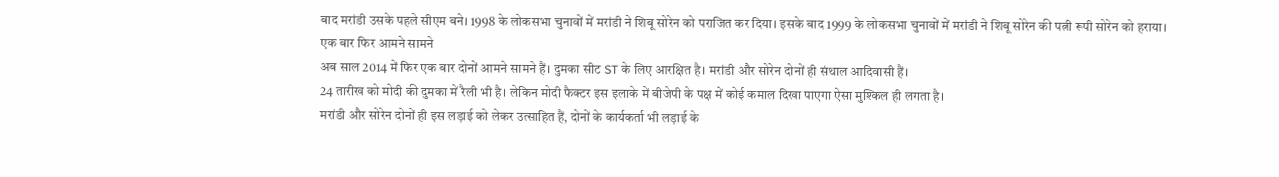बाद मरांडी उसके पहले सीएम बने। 1998 के लोकसभा चुनावों में मरांडी ने शिबू सोरेन को पराजित कर दिया। इसके बाद 1999 के लोकसभा चुनावों में मरांडी ने शिबू सोरेन की पत्नी रूपी सोरेन को हराया।
एक बार फिर आमने सामने
अब साल 2014 में फिर एक बार दोनों आमने सामने हैं। दुमका सीट ST के लिए आरक्षित है। मरांडी और सोरेन दोनों ही संथाल आदिवासी हैं।
24 तारीख को मोदी की दुमका में रैली भी है। लेकिन मोदी फैक्टर इस इलाके में बीजेपी के पक्ष में कोई कमाल दिखा पाएगा ऐसा मुश्किल ही लगता है।
मरांडी और सोरेन दोनों ही इस लड़ाई को लेकर उत्साहित हैं, दोनों के कार्यकर्ता भी लड़ाई के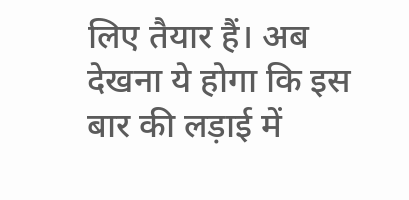लिए तैयार हैं। अब देखना ये होगा कि इस बार की लड़ाई में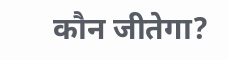कौन जीतेगा?